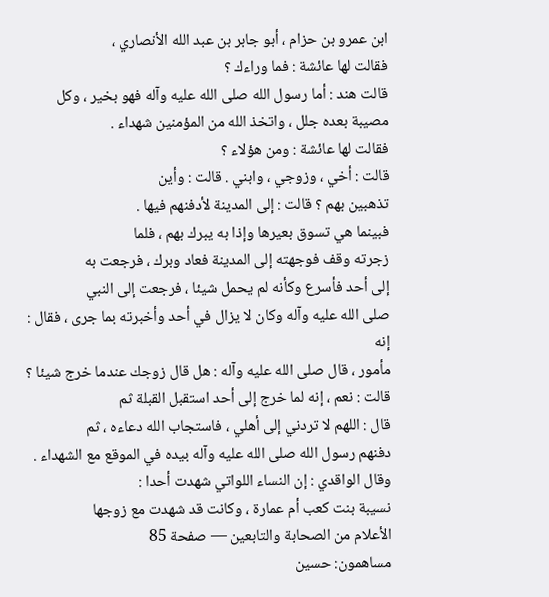ابن عمرو بن حزام ، أبو جابر بن عبد الله الأنصاري ،
فقالت لها عائشة : فما وراءك ؟
قالت هند : أما رسول الله صلى الله عليه وآله فهو بخير ، وكل
مصيبة بعده جلل ، واتخذ الله من المؤمنين شهداء .
فقالت لها عائشة : ومن هؤلاء ؟
قالت : أخي ، وزوجي ، وابني . قالت : وأين
تذهبين بهم ؟ قالت : إلى المدينة لأدفنهم فيها .
فبينما هي تسوق بعيرها وإذا به يبرك بهم ، فلما
زجرته وقف فوجهته إلى المدينة فعاد وبرك ، فرجعت به
إلى أحد فأسرع وكأنه لم يحمل شيئا ، فرجعت إلى النبي
صلى الله عليه وآله وكان لا يزال في أحد وأخبرته بما جرى ، فقال : إنه
مأمور ، قال صلى الله عليه وآله : هل قال زوجك عندما خرج شيئا ؟
قالت : نعم ، إنه لما خرج إلى أحد استقبل القبلة ثم
قال : اللهم لا تردني إلى أهلي ، فاستجاب الله دعاءه ، ثم
دفنهم رسول الله صلى الله عليه وآله بيده في الموقع مع الشهداء .
وقال الواقدي : إن النساء اللواتي شهدت أحدا :
نسيبة بنت كعب أم عمارة ، وكانت قد شهدت مع زوجها
الأعلام من الصحابة والتابعين — صفحة 85
مساهمون: حسين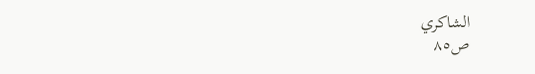الشاكري
ص٨٥